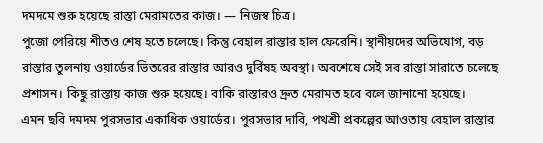দমদমে শুরু হয়েছে রাস্তা মেরামতের কাজ। — নিজস্ব চিত্র।
পুজো পেরিয়ে শীতও শেষ হতে চলেছে। কিন্তু বেহাল রাস্তার হাল ফেরেনি। স্থানীয়দের অভিযোগ, বড় রাস্তার তুলনায় ওয়ার্ডের ভিতরের রাস্তার আরও দুর্বিষহ অবস্থা। অবশেষে সেই সব রাস্তা সারাতে চলেছে প্রশাসন। কিছু রাস্তায় কাজ শুরু হয়েছে। বাকি রাস্তারও দ্রুত মেরামত হবে বলে জানানো হয়েছে।
এমন ছবি দমদম পুরসভার একাধিক ওয়ার্ডের। পুরসভার দাবি, পথশ্রী প্রকল্পের আওতায় বেহাল রাস্তার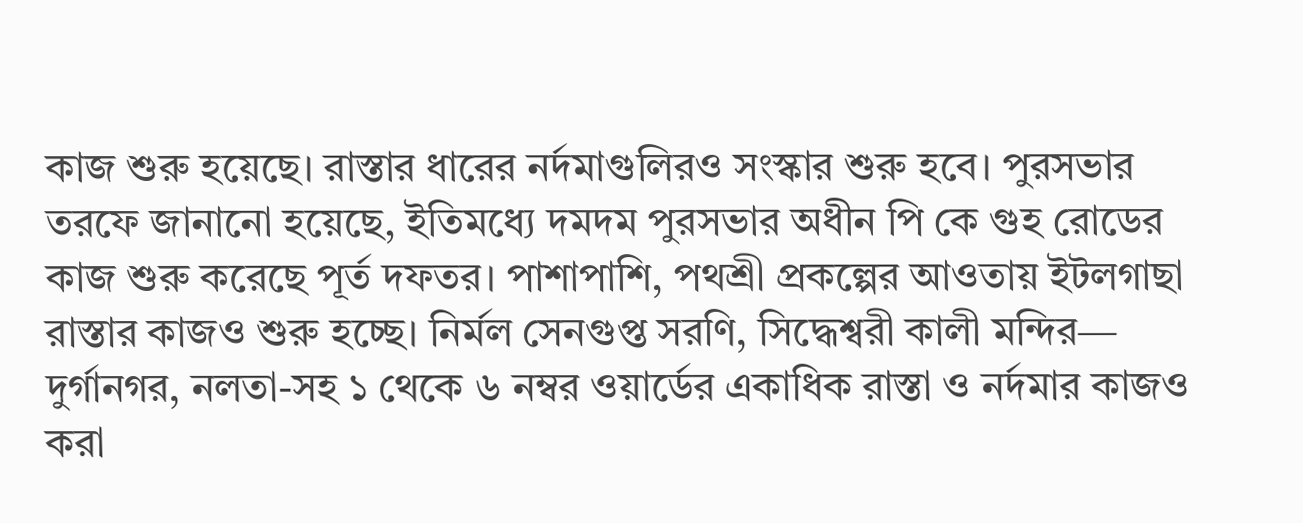কাজ শুরু হয়েছে। রাস্তার ধারের নর্দমাগুলিরও সংস্কার শুরু হবে। পুরসভার তরফে জানানো হয়েছে, ইতিমধ্যে দমদম পুরসভার অধীন পি কে গুহ রোডের কাজ শুরু করেছে পূর্ত দফতর। পাশাপাশি, পথশ্রী প্রকল্পের আওতায় ইটলগাছা রাস্তার কাজও শুরু হচ্ছে। নির্মল সেনগুপ্ত সরণি, সিদ্ধেশ্বরী কালী মন্দির— দুর্গানগর, নলতা-সহ ১ থেকে ৬ নম্বর ওয়ার্ডের একাধিক রাস্তা ও নর্দমার কাজও করা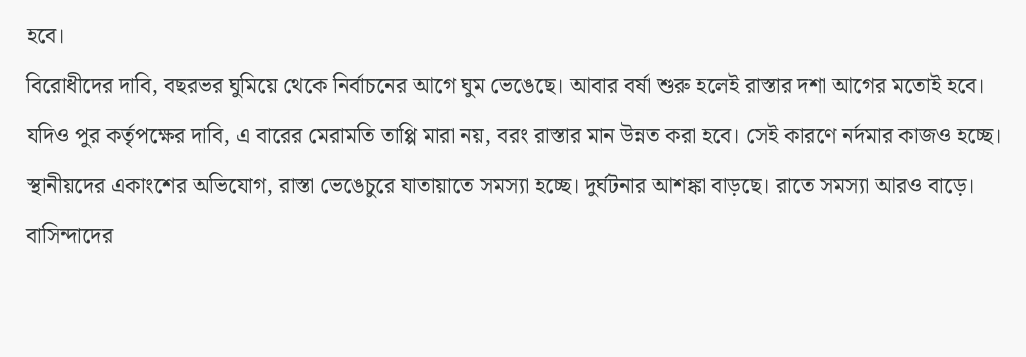হবে।
বিরোধীদের দাবি, বছরভর ঘুমিয়ে থেকে নির্বাচনের আগে ঘুম ভেঙেছে। আবার বর্ষা শুরু হলেই রাস্তার দশা আগের মতোই হবে। যদিও পুর কর্তৃপক্ষের দাবি, এ বারের মেরামতি তাপ্পি মারা নয়, বরং রাস্তার মান উন্নত করা হবে। সেই কারণে নর্দমার কাজও হচ্ছে। স্থানীয়দের একাংশের অভিযোগ, রাস্তা ভেঙেচুরে যাতায়াতে সমস্যা হচ্ছে। দুর্ঘটনার আশঙ্কা বাড়ছে। রাতে সমস্যা আরও বাড়ে।
বাসিন্দাদের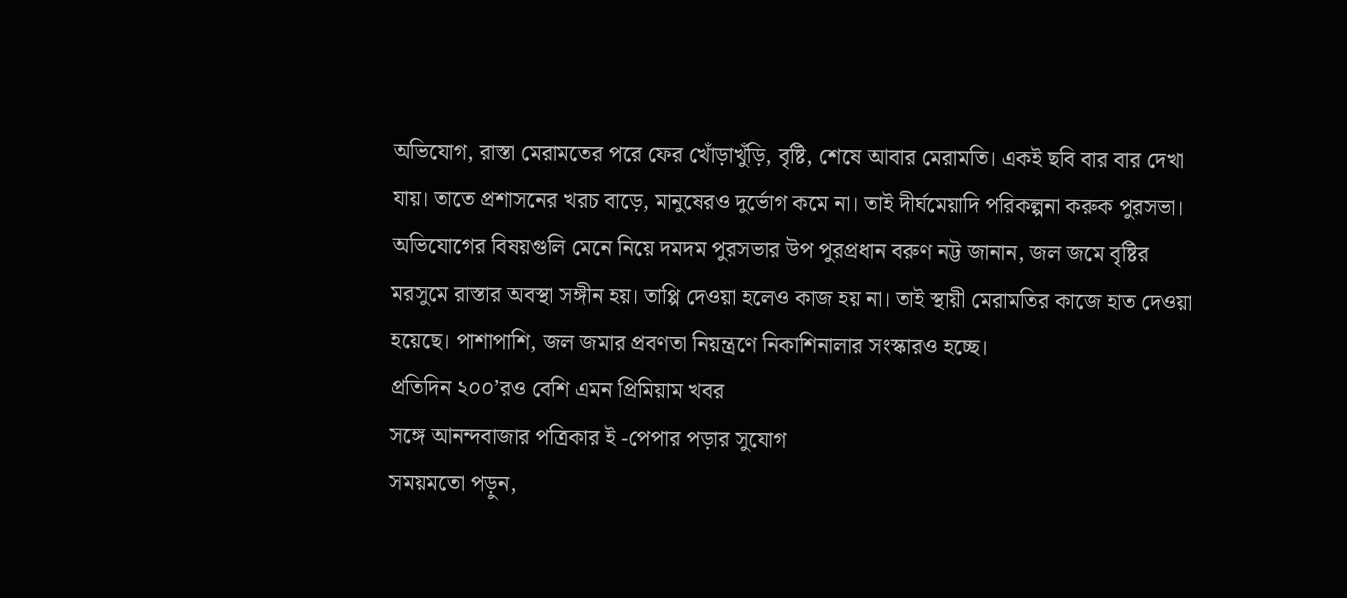অভিযোগ, রাস্তা মেরামতের পরে ফের খোঁড়াখুঁড়ি, বৃষ্টি, শেষে আবার মেরামতি। একই ছবি বার বার দেখা যায়। তাতে প্রশাসনের খরচ বাড়ে, মানুষেরও দুর্ভোগ কমে না। তাই দীর্ঘমেয়াদি পরিকল্পনা করুক পুরসভা। অভিযোগের বিষয়গুলি মেনে নিয়ে দমদম পুরসভার উপ পুরপ্রধান বরুণ নট্ট জানান, জল জমে বৃষ্টির মরসুমে রাস্তার অবস্থা সঙ্গীন হয়। তাপ্পি দেওয়া হলেও কাজ হয় না। তাই স্থায়ী মেরামতির কাজে হাত দেওয়া হয়েছে। পাশাপাশি, জল জমার প্রবণতা নিয়ন্ত্রণে নিকাশিনালার সংস্কারও হচ্ছে।
প্রতিদিন ২০০’রও বেশি এমন প্রিমিয়াম খবর
সঙ্গে আনন্দবাজার পত্রিকার ই -পেপার পড়ার সুযোগ
সময়মতো পড়ুন,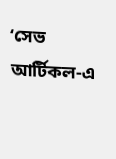‘সেভ আর্টিকল-এ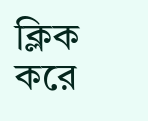ক্লিক করে